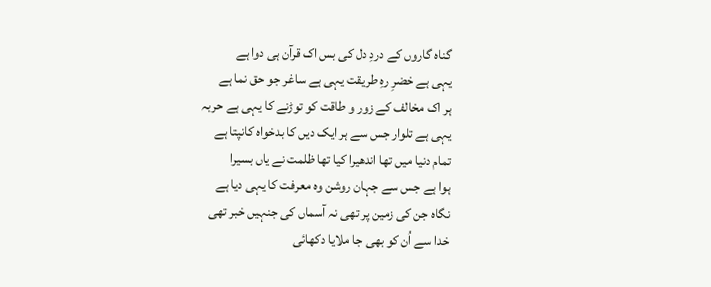گناہ گاروں کے دردِ دل کی بس اک قرآن ہی دوا ہے
یہی ہے خضرِ رہِ طریقت یہی ہے ساغر جو حق نما ہے
ہر اک مخالف کے زور و طاقت کو توڑنے کا یہی ہے حربہ
یہی ہے تلوار جس سے ہر ایک دیں کا بدخواہ کانپتا ہے
تمام دنیا میں تھا اندھیرا کیا تھا ظلمت نے یاں بسیرا
ہوا ہے جس سے جہان روشن وہ معرفت کا یہی دیا ہے
نگاہ جن کی زمین پر تھی نہ آسماں کی جنہیں خبر تھی
خدا سے اُن کو بھی جا ملایا دکھائی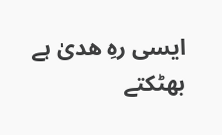ایسی رہِ ھدیٰ ہے
بھٹکتے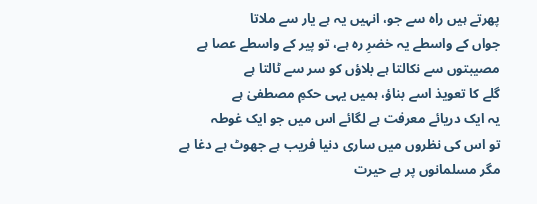پھرتے ہیں راہ سے جو، انہیں یہ ہے یار سے ملاتا
جواں کے واسطے یہ خضرِ رہ ہے، تو پیر کے واسطے عصا ہے
مصیبتوں سے نکالتا ہے بلاؤں کو سر سے ٹالتا ہے
گلے کا تعویذ اسے بناؤ، ہمیں یہی حکمِ مصطفیٰ ہے
یہ ایک دریائے معرفت ہے لگائے اس میں جو ایک غوطہ
تو اس کی نظروں میں ساری دنیا فریب ہے جھوٹ ہے دغا ہے
مگر مسلمانوں پر ہے حیرت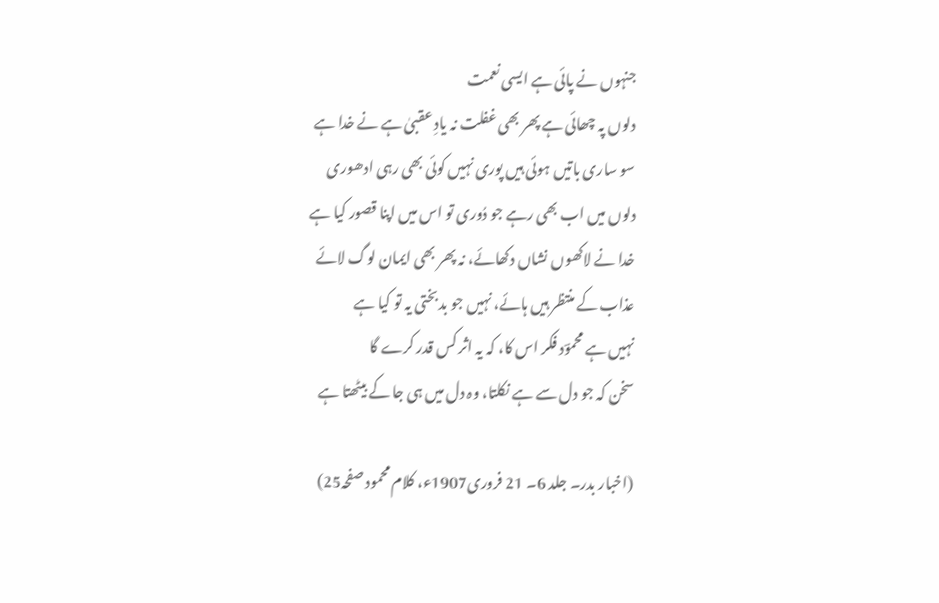جنہوں نے پائی ہے ایسی نعمت
دلوں پہ چھائی ہے پھر بھی غفلت نہ یادِ عقبیٰ ہے نے خدا ہے
سو ساری باتیں ہوئی ہیں پوری نہیں کوئی بھی رہی ادھوری
دلوں میں اب بھی رہے جو دُوری تو اس میں اپنا قصور کیا ہے
خدا نے لاکھوں نشاں دکھائے، نہ پھر بھی ایمان لوگ لائے
عذاب کے منتظر ہیں ہائے، نہیں جو بدبختی یہ تو کیا ہے
نہیں ہے محموؔد فکر اس کا، کہ یہ اثر کس قدر کرے گا
سخن کہ جو دل سے ہے نکلتا، وہ دل میں ہی جا کے بیٹھتا ہے

(اخبار بدر۔ جلد 6۔ 21 فروری1907ء، کلام محمود صفحہ25)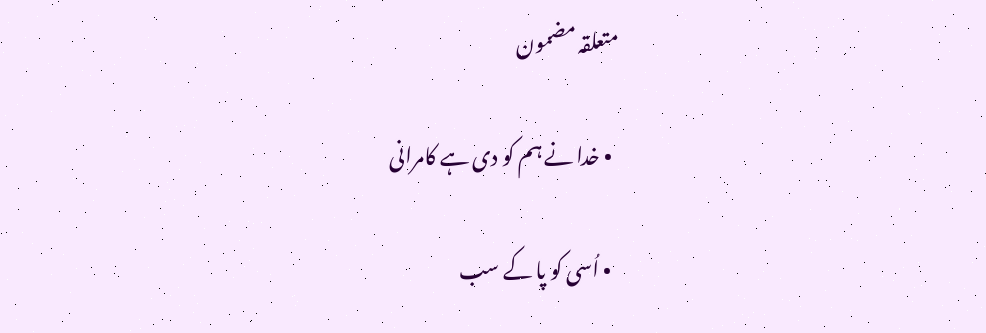متعلقہ مضمون

  • خدا نے ہم کو دی ہے کامرانی

  • اُسی کو پا کے سب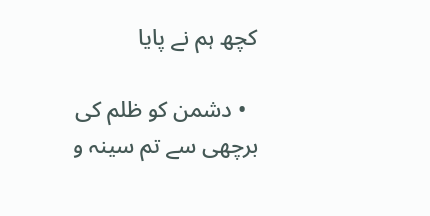کچھ ہم نے پایا

  • دشمن کو ظلم کی برچھی سے تم سینہ و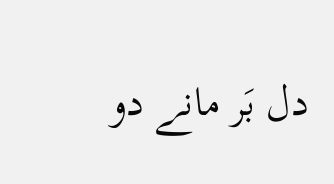دل بَر مانے دو